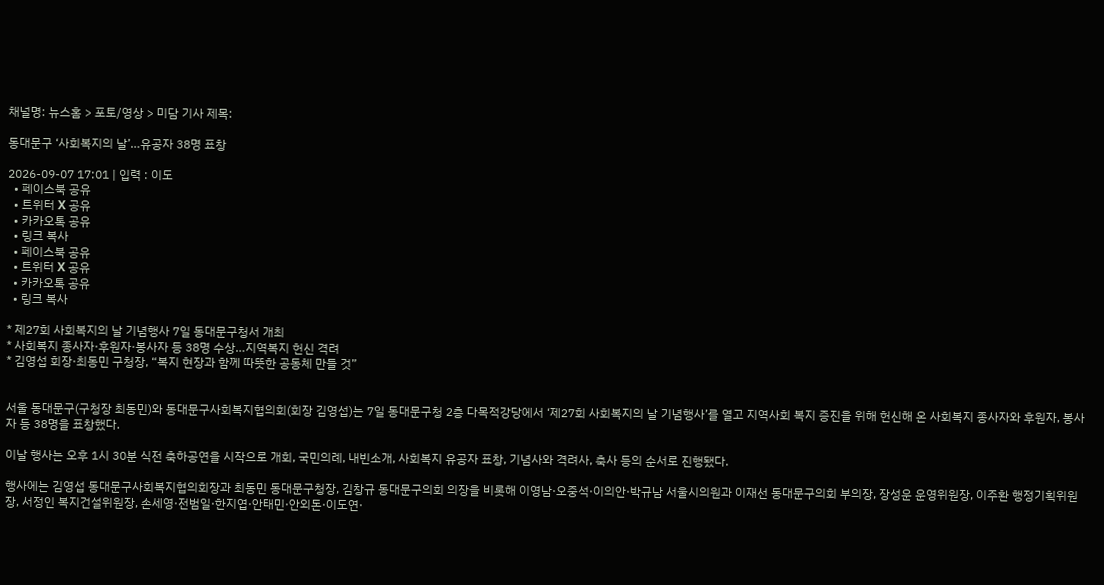채널명: 뉴스홈 > 포토/영상 > 미담 기사 제목:

동대문구 ‘사회복지의 날’…유공자 38명 표창

2026-09-07 17:01 | 입력 : 이도
  • 페이스북 공유
  • 트위터 X 공유
  • 카카오톡 공유
  • 링크 복사
  • 페이스북 공유
  • 트위터 X 공유
  • 카카오톡 공유
  • 링크 복사

* 제27회 사회복지의 날 기념행사 7일 동대문구청서 개최
* 사회복지 종사자·후원자·봉사자 등 38명 수상…지역복지 헌신 격려
* 김영섭 회장·최동민 구청장, “복지 현장과 함께 따뜻한 공동체 만들 것”


서울 동대문구(구청장 최동민)와 동대문구사회복지협의회(회장 김영섭)는 7일 동대문구청 2층 다목적강당에서 ‘제27회 사회복지의 날 기념행사’를 열고 지역사회 복지 증진을 위해 헌신해 온 사회복지 종사자와 후원자, 봉사자 등 38명을 표창했다.

이날 행사는 오후 1시 30분 식전 축하공연을 시작으로 개회, 국민의례, 내빈소개, 사회복지 유공자 표창, 기념사와 격려사, 축사 등의 순서로 진행됐다.

행사에는 김영섭 동대문구사회복지협의회장과 최동민 동대문구청장, 김창규 동대문구의회 의장을 비롯해 이영남·오중석·이의안·박규남 서울시의원과 이재선 동대문구의회 부의장, 장성운 운영위원장, 이주환 행정기획위원장, 서정인 복지건설위원장, 손세영·전범일·한지엽·안태민·안외돈·이도연·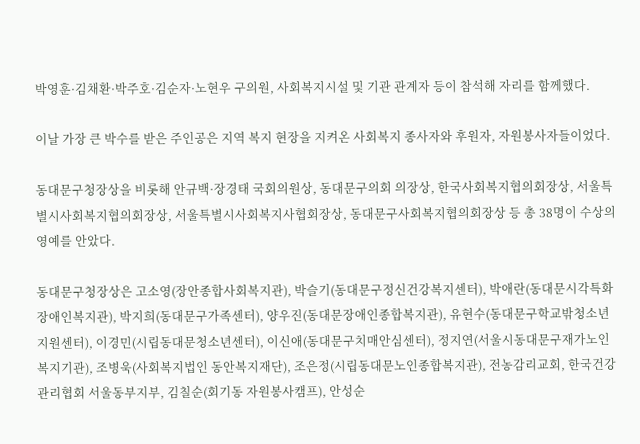박영훈·김채환·박주호·김순자·노현우 구의원, 사회복지시설 및 기관 관계자 등이 참석해 자리를 함께했다.

이날 가장 큰 박수를 받은 주인공은 지역 복지 현장을 지켜온 사회복지 종사자와 후원자, 자원봉사자들이었다.

동대문구청장상을 비롯해 안규백·장경태 국회의원상, 동대문구의회 의장상, 한국사회복지협의회장상, 서울특별시사회복지협의회장상, 서울특별시사회복지사협회장상, 동대문구사회복지협의회장상 등 총 38명이 수상의 영예를 안았다.

동대문구청장상은 고소영(장안종합사회복지관), 박슬기(동대문구정신건강복지센터), 박애란(동대문시각특화장애인복지관), 박지희(동대문구가족센터), 양우진(동대문장애인종합복지관), 유현수(동대문구학교밖청소년지원센터), 이경민(시립동대문청소년센터), 이신애(동대문구치매안심센터), 정지연(서울시동대문구재가노인복지기관), 조병욱(사회복지법인 동안복지재단), 조은정(시립동대문노인종합복지관), 전농감리교회, 한국건강관리협회 서울동부지부, 김칠순(회기동 자원봉사캠프), 안성순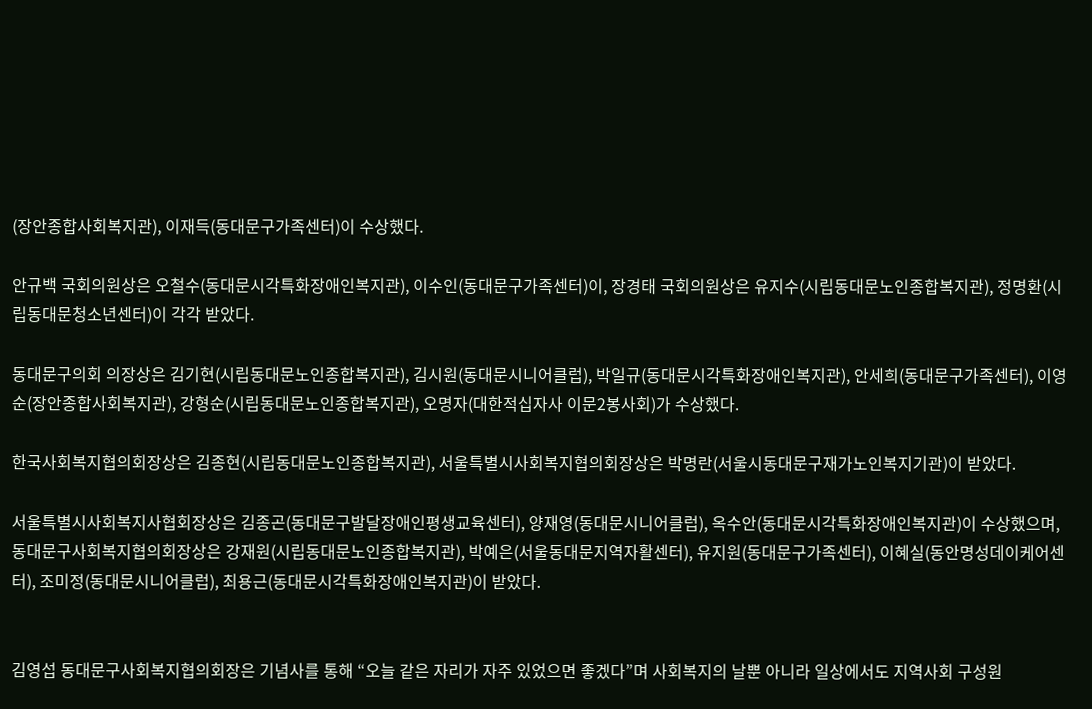(장안종합사회복지관), 이재득(동대문구가족센터)이 수상했다.

안규백 국회의원상은 오철수(동대문시각특화장애인복지관), 이수인(동대문구가족센터)이, 장경태 국회의원상은 유지수(시립동대문노인종합복지관), 정명환(시립동대문청소년센터)이 각각 받았다.

동대문구의회 의장상은 김기현(시립동대문노인종합복지관), 김시원(동대문시니어클럽), 박일규(동대문시각특화장애인복지관), 안세희(동대문구가족센터), 이영순(장안종합사회복지관), 강형순(시립동대문노인종합복지관), 오명자(대한적십자사 이문2봉사회)가 수상했다.

한국사회복지협의회장상은 김종현(시립동대문노인종합복지관), 서울특별시사회복지협의회장상은 박명란(서울시동대문구재가노인복지기관)이 받았다.

서울특별시사회복지사협회장상은 김종곤(동대문구발달장애인평생교육센터), 양재영(동대문시니어클럽), 옥수안(동대문시각특화장애인복지관)이 수상했으며, 동대문구사회복지협의회장상은 강재원(시립동대문노인종합복지관), 박예은(서울동대문지역자활센터), 유지원(동대문구가족센터), 이혜실(동안명성데이케어센터), 조미정(동대문시니어클럽), 최용근(동대문시각특화장애인복지관)이 받았다.


김영섭 동대문구사회복지협의회장은 기념사를 통해 “오늘 같은 자리가 자주 있었으면 좋겠다”며 사회복지의 날뿐 아니라 일상에서도 지역사회 구성원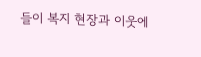들이 복지 현장과 이웃에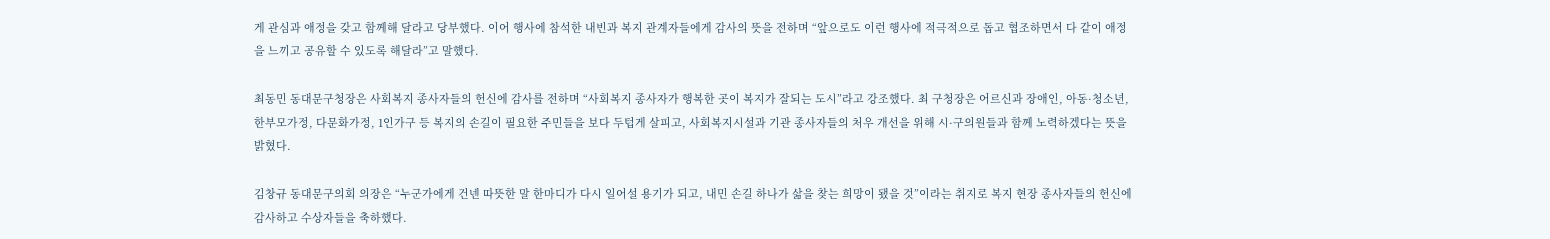게 관심과 애정을 갖고 함께해 달라고 당부했다. 이어 행사에 참석한 내빈과 복지 관계자들에게 감사의 뜻을 전하며 “앞으로도 이런 행사에 적극적으로 돕고 협조하면서 다 같이 애정을 느끼고 공유할 수 있도록 해달라”고 말했다.

최동민 동대문구청장은 사회복지 종사자들의 헌신에 감사를 전하며 “사회복지 종사자가 행복한 곳이 복지가 잘되는 도시”라고 강조했다. 최 구청장은 어르신과 장애인, 아동·청소년, 한부모가정, 다문화가정, 1인가구 등 복지의 손길이 필요한 주민들을 보다 두텁게 살피고, 사회복지시설과 기관 종사자들의 처우 개선을 위해 시·구의원들과 함께 노력하겠다는 뜻을 밝혔다.

김창규 동대문구의회 의장은 “누군가에게 건넨 따뜻한 말 한마디가 다시 일어설 용기가 되고, 내민 손길 하나가 삶을 찾는 희망이 됐을 것”이라는 취지로 복지 현장 종사자들의 헌신에 감사하고 수상자들을 축하했다.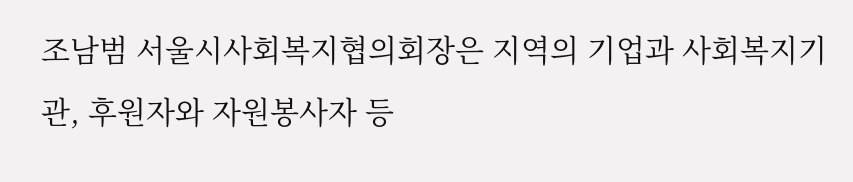조남범 서울시사회복지협의회장은 지역의 기업과 사회복지기관, 후원자와 자원봉사자 등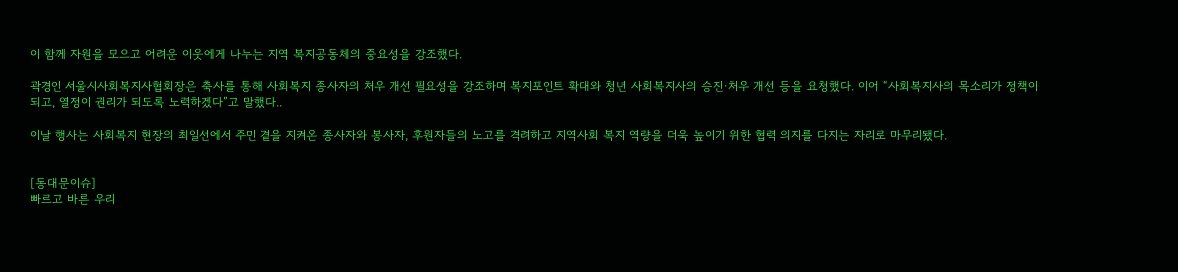이 함께 자원을 모으고 어려운 이웃에게 나누는 지역 복지공동체의 중요성을 강조했다.

곽경인 서울시사회복지사협회장은 축사를 통해 사회복지 종사자의 처우 개선 필요성을 강조하며 복지포인트 확대와 청년 사회복지사의 승진·처우 개선 등을 요청했다. 이어 “사회복지사의 목소리가 정책이 되고, 열정이 권리가 되도록 노력하겠다”고 말했다..

이날 행사는 사회복지 현장의 최일선에서 주민 곁을 지켜온 종사자와 봉사자, 후원자들의 노고를 격려하고 지역사회 복지 역량을 더욱 높이기 위한 협력 의지를 다지는 자리로 마무리됐다.


[동대문이슈]
빠르고 바른 우리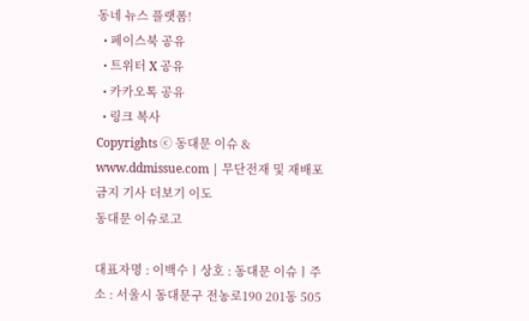동네 뉴스 플랫폼!
  • 페이스북 공유
  • 트위터 X 공유
  • 카카오톡 공유
  • 링크 복사
Copyrights ⓒ 동대문 이슈 & www.ddmissue.com | 무단전재 및 재배포 금지 기사 더보기 이도
동대문 이슈로고

대표자명 : 이백수ㅣ상호 : 동대문 이슈ㅣ주소 : 서울시 동대문구 전농로190 201동 505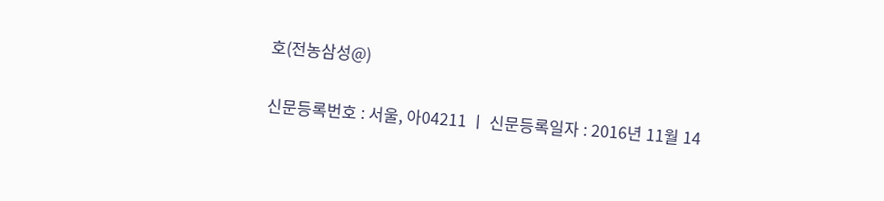호(전농삼성@)

신문등록번호 : 서울, 아04211 ㅣ 신문등록일자 : 2016년 11월 14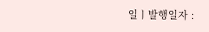일ㅣ발행일자 :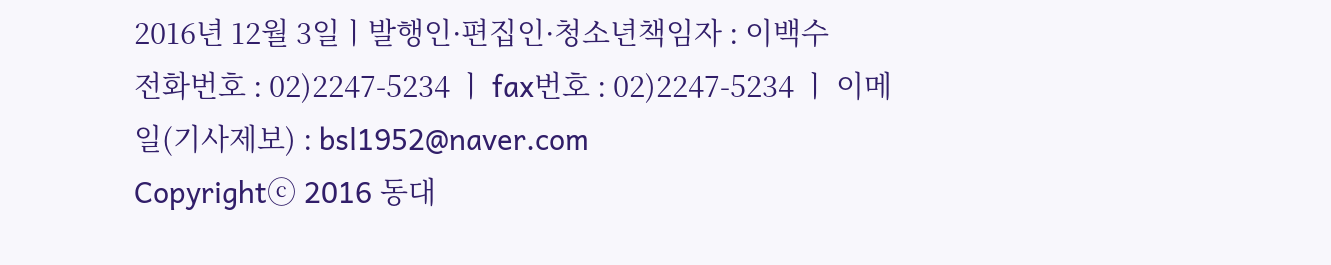2016년 12월 3일ㅣ발행인·편집인·청소년책임자 : 이백수
전화번호 : 02)2247-5234 ㅣ fax번호 : 02)2247-5234 ㅣ 이메일(기사제보) : bsl1952@naver.com
Copyrightⓒ 2016 동대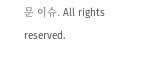문 이슈. All rights reserved.